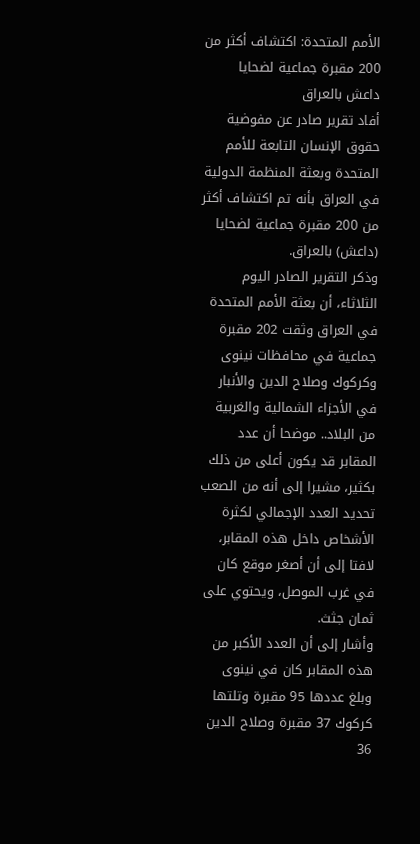الأمم المتحدة: اكتشاف أكثر من 200 مقبرة جماعية لضحايا داعش بالعراق
أفاد تقرير صادر عن مفوضية حقوق الإنسان التابعة للأمم المتحدة وبعثة المنظمة الدولية في العراق بأنه تم اكتشاف أكثر من 200 مقبرة جماعية لضحايا (داعش) بالعراق.
وذكر التقرير الصادر اليوم الثلاثاء، أن بعثة الأمم المتحدة في العراق وثقت 202 مقبرة جماعية في محافظات نينوى وكركوك وصلاح الدين والأنبار في الأجزاء الشمالية والغربية من البلاد.. موضحا أن عدد المقابر قد يكون أعلى من ذلك بكثير، مشيرا إلى أنه من الصعب تحديد العدد الإجمالي لكثرة الأشخاص داخل هذه المقابر، لافتا إلى أن أصغر موقع كان في غرب الموصل، ويحتوي على ثمان جثث.
وأشار إلى أن العدد الأكبر من هذه المقابر كان في نينوى وبلغ عددها 95 مقبرة وتلتها كركوك 37 مقبرة وصلاح الدين 36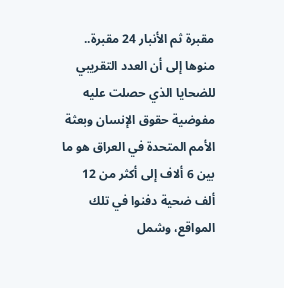مقبرة ثم الأنبار 24 مقبرة.. منوها إلى أن العدد التقريبي للضحايا الذي حصلت عليه مفوضية حقوق الإنسان وبعثة الأمم المتحدة في العراق هو ما بين 6 ألاف إلى أكثر من 12 ألف ضحية دفنوا في تلك المواقع، وشمل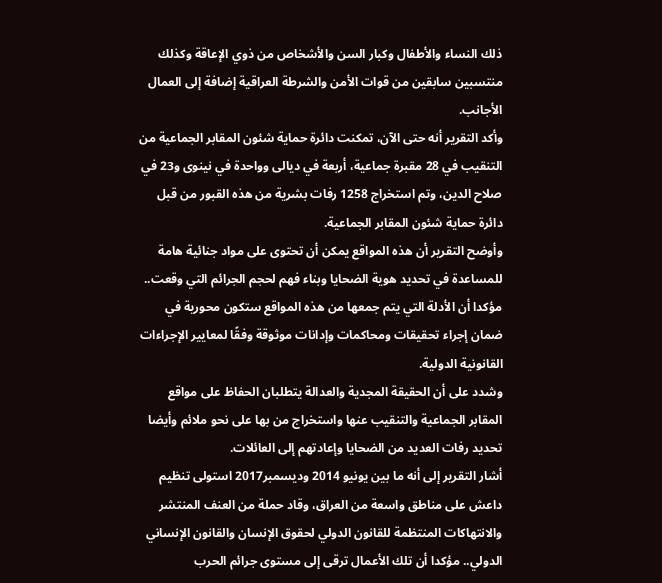ذلك النساء والأطفال وكبار السن والأشخاص من ذوي الإعاقة وكذلك منتسبين سابقين من قوات الأمن والشرطة العراقية إضافة إلى العمال الأجانب.
وأكد التقرير أنه حتى الآن، تمكنت دائرة حماية شئون المقابر الجماعية من التنقيب في 28 مقبرة جماعية، أربعة في ديالى وواحدة في نينوى و23 في صلاح الدين، وتم استخراج 1258 رفات بشرية من هذه القبور من قبل دائرة حماية شئون المقابر الجماعية.
وأوضح التقرير أن هذه المواقع يمكن أن تحتوى على مواد جنائية هامة للمساعدة في تحديد هوية الضحايا وبناء فهم لحجم الجرائم التي وقعت.. مؤكدا أن الأدلة التي يتم جمعها من هذه المواقع ستكون محورية في ضمان إجراء تحقيقات ومحاكمات وإدانات موثوقة وفقًا لمعايير الإجراءات القانونية الدولية.
وشدد على أن الحقيقة المجدية والعدالة يتطلبان الحفاظ على مواقع المقابر الجماعية والتنقيب عنها واستخراج من بها على نحو ملائم وأيضا تحديد رفات العديد من الضحايا وإعادتهم إلى العائلات.
أشار التقرير إلى أنه ما بين يونيو 2014 وديسمبر2017 استولى تنظيم داعش على مناطق واسعة من العراق، وقاد حملة من العنف المنتشر والانتهاكات المنتظمة للقانون الدولي لحقوق الإنسان والقانون الإنساني الدولي.. مؤكدا أن تلك الأعمال ترقى إلى مستوى جرائم الحرب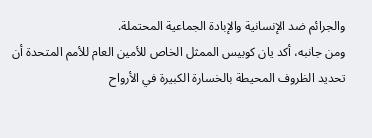والجرائم ضد الإنسانية والإبادة الجماعية المحتملة.
ومن جانبه، أكد يان كوبيس الممثل الخاص للأمين العام للأمم المتحدة أن تحديد الظروف المحيطة بالخسارة الكبيرة في الأرواح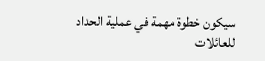سيكون خطوة مهمة في عملية الحداد للعائلات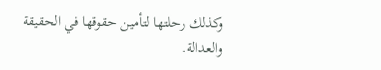وكذلك رحلتها لتأمين حقوقها في الحقيقة والعدالة.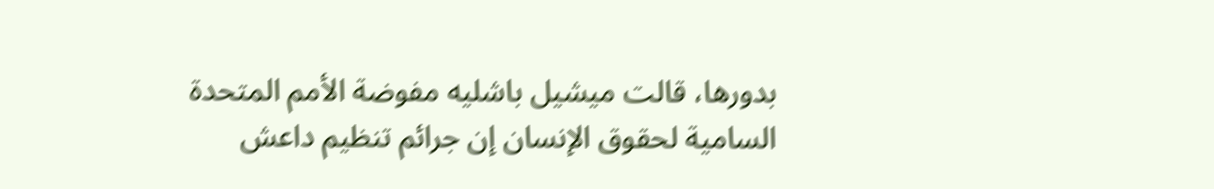بدورها، قالت ميشيل باشليه مفوضة الأمم المتحدة السامية لحقوق الإنسان إن جرائم تنظيم داعش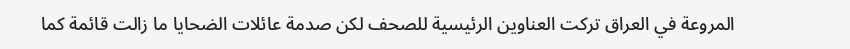المروعة في العراق تركت العناوين الرئيسية للصحف لكن صدمة عائلات الضحايا ما زالت قائمة كما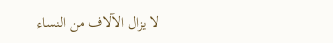لا يزال الآلاف من النساء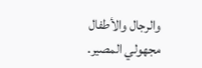والرجال والأطفال مجهولي المصير.